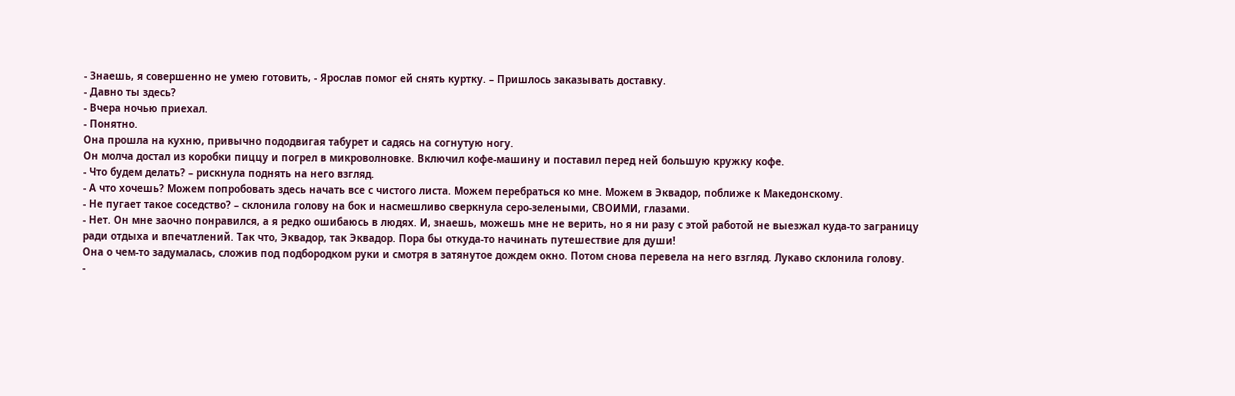- Знаешь, я совершенно не умею готовить, - Ярослав помог ей снять куртку. – Пришлось заказывать доставку.
- Давно ты здесь?
- Вчера ночью приехал.
- Понятно.
Она прошла на кухню, привычно пододвигая табурет и садясь на согнутую ногу.
Он молча достал из коробки пиццу и погрел в микроволновке. Включил кофе-машину и поставил перед ней большую кружку кофе.
- Что будем делать? – рискнула поднять на него взгляд.
- А что хочешь? Можем попробовать здесь начать все с чистого листа. Можем перебраться ко мне. Можем в Эквадор, поближе к Македонскому.
- Не пугает такое соседство? – склонила голову на бок и насмешливо сверкнула серо-зелеными, СВОИМИ, глазами.
- Нет. Он мне заочно понравился, а я редко ошибаюсь в людях. И, знаешь, можешь мне не верить, но я ни разу с этой работой не выезжал куда-то заграницу ради отдыха и впечатлений. Так что, Эквадор, так Эквадор. Пора бы откуда-то начинать путешествие для души!
Она о чем-то задумалась, сложив под подбородком руки и смотря в затянутое дождем окно. Потом снова перевела на него взгляд. Лукаво склонила голову.
-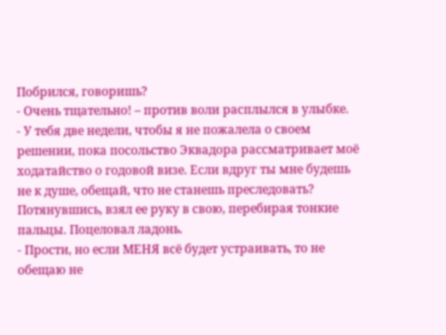Побрился, говоришь?
- Очень тщательно! – против воли расплылся в улыбке.
- У тебя две недели, чтобы я не пожалела о своем решении, пока посольство Эквадора рассматривает моё ходатайство о годовой визе. Если вдруг ты мне будешь не к душе, обещай, что не станешь преследовать?
Потянувшись, взял ее руку в свою, перебирая тонкие пальцы. Поцеловал ладонь.
- Прости, но если МЕНЯ всё будет устраивать, то не обещаю не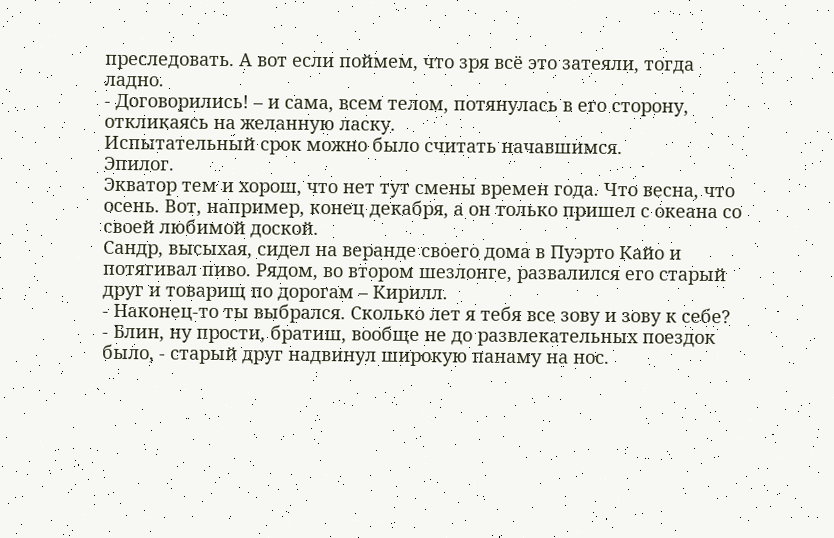преследовать. А вот если поймем, что зря всё это затеяли, тогда ладно.
- Договорились! – и сама, всем телом, потянулась в его сторону, откликаясь на желанную ласку.
Испытательный срок можно было считать начавшимся.
Эпилог.
Экватор тем и хорош, что нет тут смены времен года. Что весна, что осень. Вот, например, конец декабря, а он только пришел с океана со своей любимой доской.
Сандр, высыхая, сидел на веранде своего дома в Пуэрто Кайо и потягивал пиво. Рядом, во втором шезлонге, развалился его старый друг и товарищ по дорогам – Кирилл.
- Наконец-то ты выбрался. Сколько лет я тебя все зову и зову к себе?
- Блин, ну прости, братиш, вообще не до развлекательных поездок было, - старый друг надвинул широкую панаму на нос.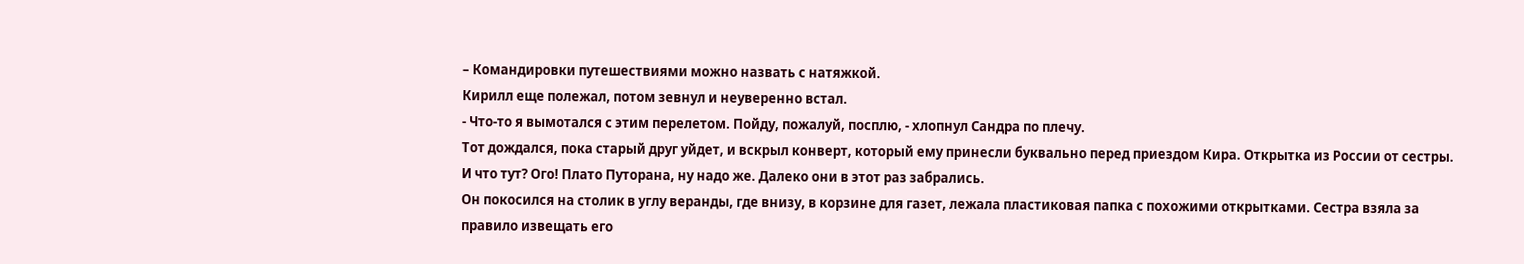– Командировки путешествиями можно назвать с натяжкой.
Кирилл еще полежал, потом зевнул и неуверенно встал.
- Что-то я вымотался с этим перелетом. Пойду, пожалуй, посплю, - хлопнул Сандра по плечу.
Тот дождался, пока старый друг уйдет, и вскрыл конверт, который ему принесли буквально перед приездом Кира. Открытка из России от сестры. И что тут? Ого! Плато Путорана, ну надо же. Далеко они в этот раз забрались.
Он покосился на столик в углу веранды, где внизу, в корзине для газет, лежала пластиковая папка с похожими открытками. Сестра взяла за правило извещать его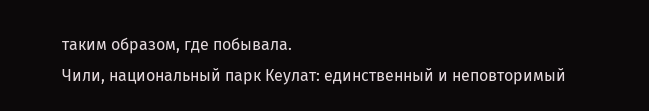таким образом, где побывала.
Чили, национальный парк Кеулат: единственный и неповторимый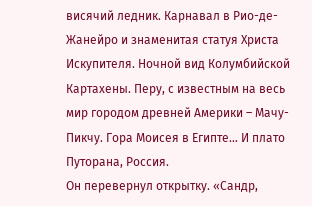висячий ледник. Карнавал в Рио-де-Жанейро и знаменитая статуя Христа Искупителя. Ночной вид Колумбийской Картахены. Перу, с известным на весь мир городом древней Америки – Мачу-Пикчу. Гора Моисея в Египте… И плато Путорана, Россия.
Он перевернул открытку. «Сандр,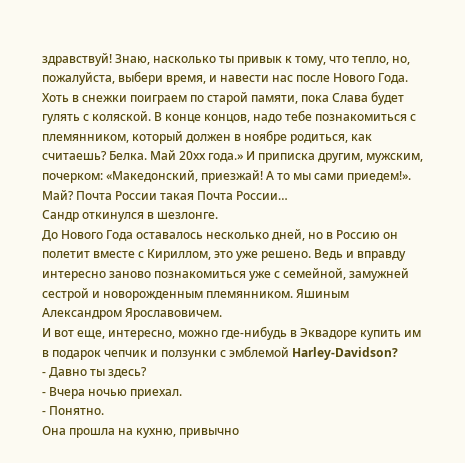здравствуй! Знаю, насколько ты привык к тому, что тепло, но, пожалуйста, выбери время, и навести нас после Нового Года. Хоть в снежки поиграем по старой памяти, пока Слава будет гулять с коляской. В конце концов, надо тебе познакомиться с племянником, который должен в ноябре родиться, как считаешь? Белка. Май 20хх года.» И приписка другим, мужским, почерком: «Македонский, приезжай! А то мы сами приедем!».
Май? Почта России такая Почта России…
Сандр откинулся в шезлонге.
До Нового Года оставалось несколько дней, но в Россию он полетит вместе с Кириллом, это уже решено. Ведь и вправду интересно заново познакомиться уже с семейной, замужней сестрой и новорожденным племянником. Яшиным Александром Ярославовичем.
И вот еще, интересно, можно где-нибудь в Эквадоре купить им в подарок чепчик и ползунки с эмблемой Harley-Davidson?
- Давно ты здесь?
- Вчера ночью приехал.
- Понятно.
Она прошла на кухню, привычно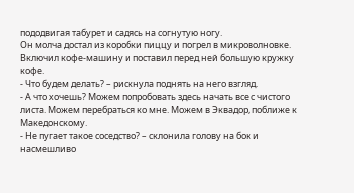пододвигая табурет и садясь на согнутую ногу.
Он молча достал из коробки пиццу и погрел в микроволновке. Включил кофе-машину и поставил перед ней большую кружку кофе.
- Что будем делать? – рискнула поднять на него взгляд.
- А что хочешь? Можем попробовать здесь начать все с чистого листа. Можем перебраться ко мне. Можем в Эквадор, поближе к Македонскому.
- Не пугает такое соседство? – склонила голову на бок и насмешливо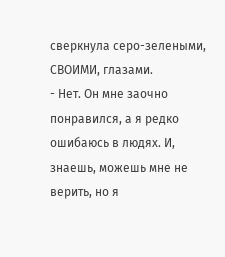сверкнула серо-зелеными, СВОИМИ, глазами.
- Нет. Он мне заочно понравился, а я редко ошибаюсь в людях. И, знаешь, можешь мне не верить, но я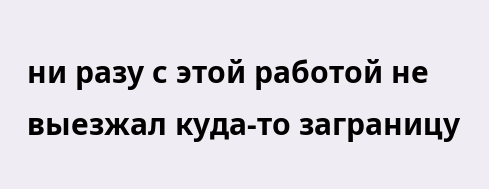ни разу с этой работой не выезжал куда-то заграницу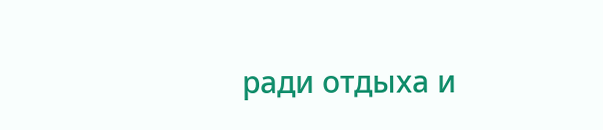ради отдыха и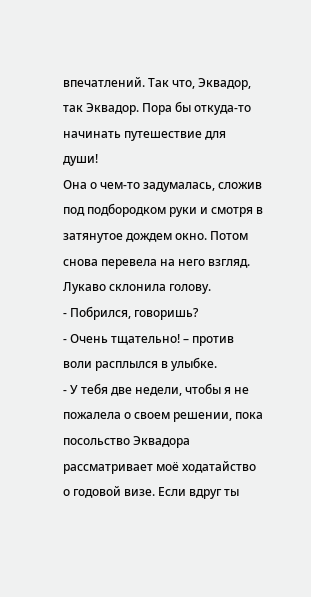впечатлений. Так что, Эквадор, так Эквадор. Пора бы откуда-то начинать путешествие для души!
Она о чем-то задумалась, сложив под подбородком руки и смотря в затянутое дождем окно. Потом снова перевела на него взгляд. Лукаво склонила голову.
- Побрился, говоришь?
- Очень тщательно! – против воли расплылся в улыбке.
- У тебя две недели, чтобы я не пожалела о своем решении, пока посольство Эквадора рассматривает моё ходатайство о годовой визе. Если вдруг ты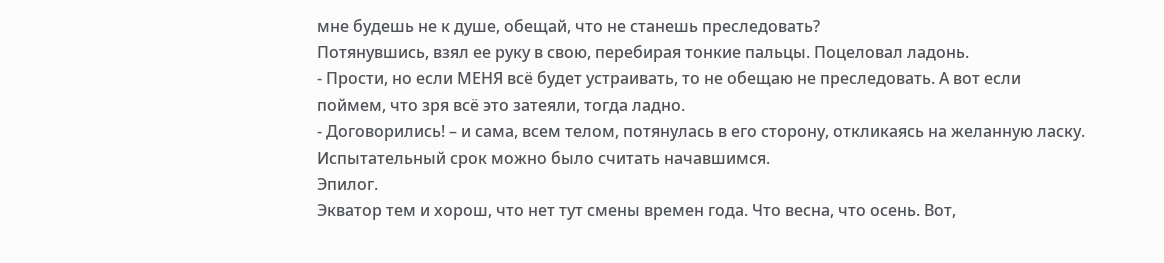мне будешь не к душе, обещай, что не станешь преследовать?
Потянувшись, взял ее руку в свою, перебирая тонкие пальцы. Поцеловал ладонь.
- Прости, но если МЕНЯ всё будет устраивать, то не обещаю не преследовать. А вот если поймем, что зря всё это затеяли, тогда ладно.
- Договорились! – и сама, всем телом, потянулась в его сторону, откликаясь на желанную ласку.
Испытательный срок можно было считать начавшимся.
Эпилог.
Экватор тем и хорош, что нет тут смены времен года. Что весна, что осень. Вот,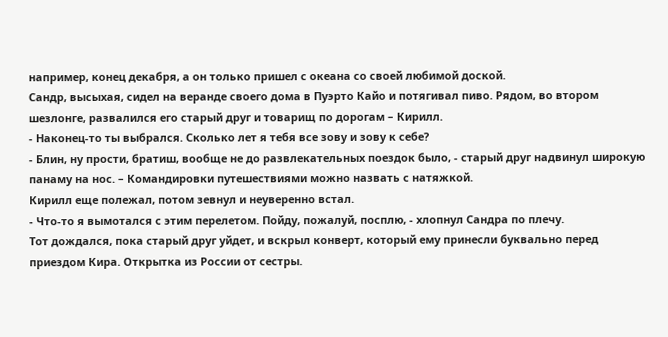например, конец декабря, а он только пришел с океана со своей любимой доской.
Сандр, высыхая, сидел на веранде своего дома в Пуэрто Кайо и потягивал пиво. Рядом, во втором шезлонге, развалился его старый друг и товарищ по дорогам – Кирилл.
- Наконец-то ты выбрался. Сколько лет я тебя все зову и зову к себе?
- Блин, ну прости, братиш, вообще не до развлекательных поездок было, - старый друг надвинул широкую панаму на нос. – Командировки путешествиями можно назвать с натяжкой.
Кирилл еще полежал, потом зевнул и неуверенно встал.
- Что-то я вымотался с этим перелетом. Пойду, пожалуй, посплю, - хлопнул Сандра по плечу.
Тот дождался, пока старый друг уйдет, и вскрыл конверт, который ему принесли буквально перед приездом Кира. Открытка из России от сестры.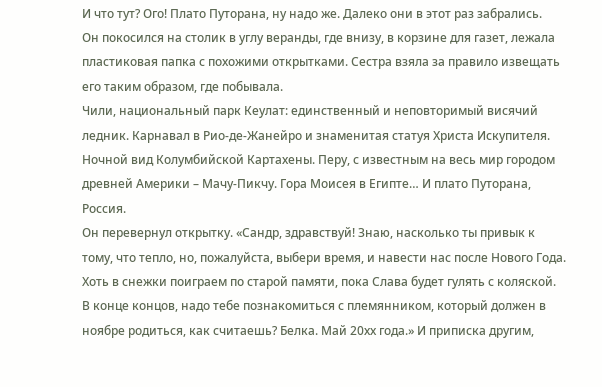И что тут? Ого! Плато Путорана, ну надо же. Далеко они в этот раз забрались.
Он покосился на столик в углу веранды, где внизу, в корзине для газет, лежала пластиковая папка с похожими открытками. Сестра взяла за правило извещать его таким образом, где побывала.
Чили, национальный парк Кеулат: единственный и неповторимый висячий ледник. Карнавал в Рио-де-Жанейро и знаменитая статуя Христа Искупителя. Ночной вид Колумбийской Картахены. Перу, с известным на весь мир городом древней Америки – Мачу-Пикчу. Гора Моисея в Египте… И плато Путорана, Россия.
Он перевернул открытку. «Сандр, здравствуй! Знаю, насколько ты привык к тому, что тепло, но, пожалуйста, выбери время, и навести нас после Нового Года. Хоть в снежки поиграем по старой памяти, пока Слава будет гулять с коляской. В конце концов, надо тебе познакомиться с племянником, который должен в ноябре родиться, как считаешь? Белка. Май 20хх года.» И приписка другим,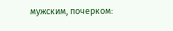мужским, почерком: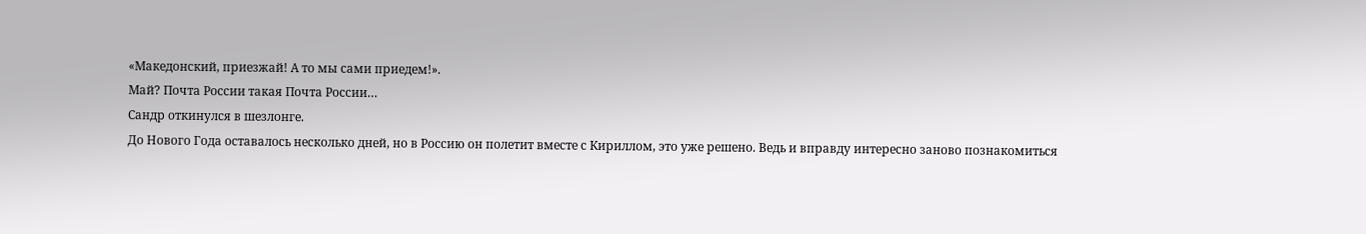«Македонский, приезжай! А то мы сами приедем!».
Май? Почта России такая Почта России…
Сандр откинулся в шезлонге.
До Нового Года оставалось несколько дней, но в Россию он полетит вместе с Кириллом, это уже решено. Ведь и вправду интересно заново познакомиться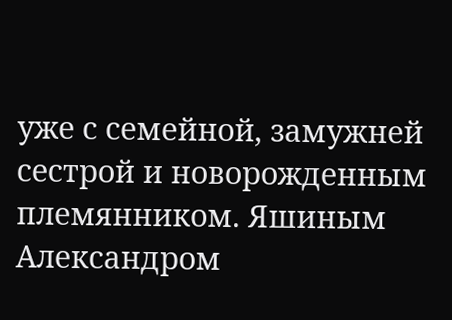уже с семейной, замужней сестрой и новорожденным племянником. Яшиным Александром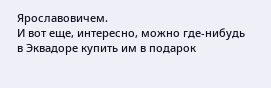Ярославовичем.
И вот еще, интересно, можно где-нибудь в Эквадоре купить им в подарок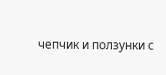чепчик и ползунки с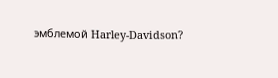эмблемой Harley-Davidson?